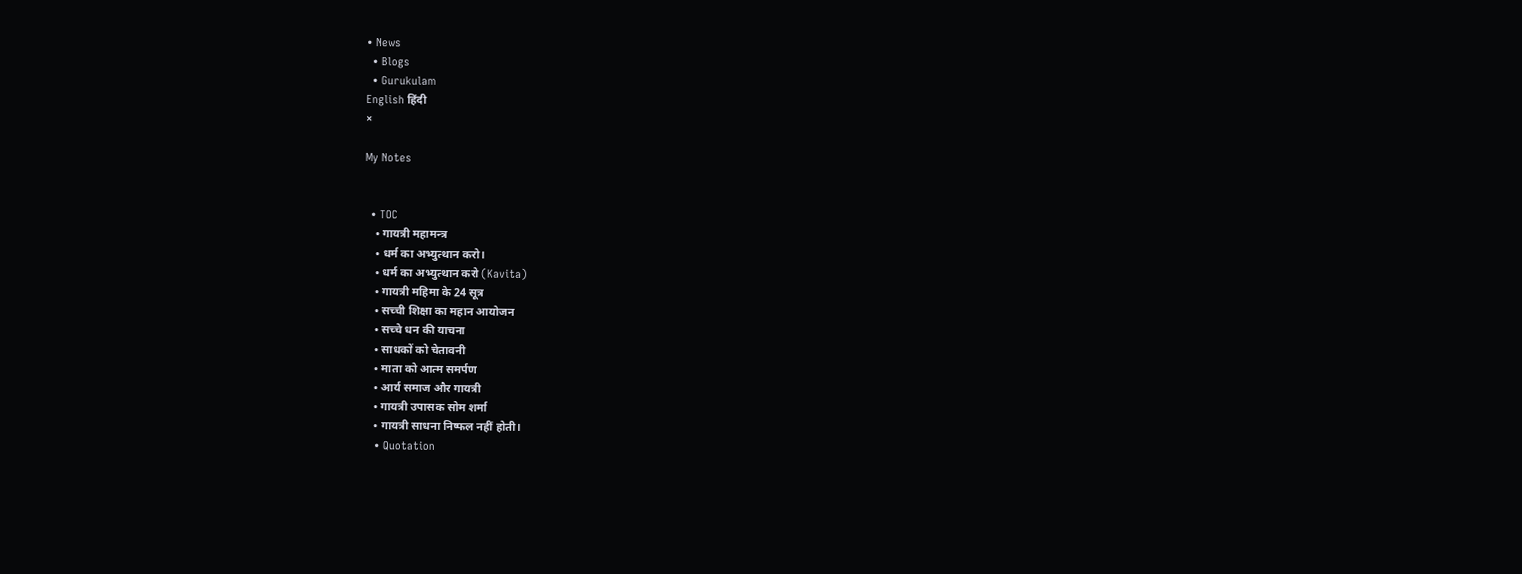• News
  • Blogs
  • Gurukulam
English हिंदी
×

My Notes


  • TOC
    • गायत्री महामन्त्र
    • धर्म का अभ्युत्थान करो।
    • धर्म का अभ्युत्थान करो (Kavita)
    • गायत्री महिमा के 24 सूत्र
    • सच्ची शिक्षा का महान आयोजन
    • सच्चे धन की याचना
    • साधकों को चेतावनी
    • माता को आत्म समर्पण
    • आर्य समाज और गायत्री
    • गायत्री उपासक सोम शर्मा
    • गायत्री साधना निष्फल नहीं होती।
    • Quotation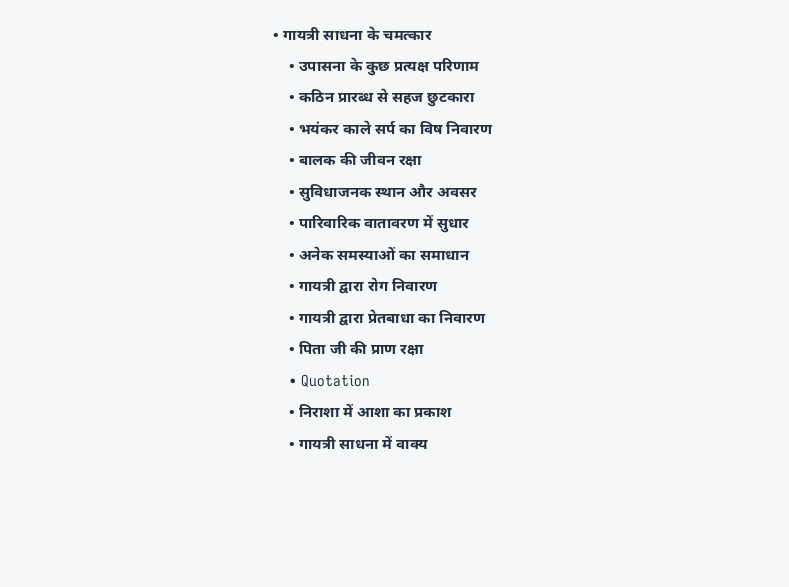• गायत्री साधना के चमत्कार
    • उपासना के कुछ प्रत्यक्ष परिणाम
    • कठिन प्रारब्ध से सहज छुटकारा
    • भयंकर काले सर्प का विष निवारण
    • बालक की जीवन रक्षा
    • सुविधाजनक स्थान और अवसर
    • पारिवारिक वातावरण में सुधार
    • अनेक समस्याओं का समाधान
    • गायत्री द्वारा रोग निवारण
    • गायत्री द्वारा प्रेतबाधा का निवारण
    • पिता जी की प्राण रक्षा
    • Quotation
    • निराशा में आशा का प्रकाश
    • गायत्री साधना में वाक्य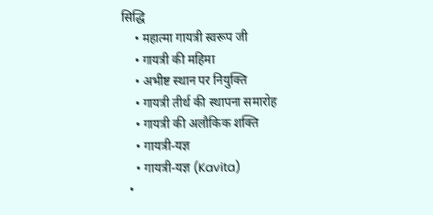सिद्धि
    • महात्मा गायत्री स्वरूप जी
    • गायत्री की महिमा
    • अभीष्ट स्थान पर नियुक्ति
    • गायत्री तीर्थ की स्थापना समारोह
    • गायत्री की अलौकिक शक्ति
    • गायत्री-यज्ञ
    • गायत्री-यज्ञ (Kavita)
  •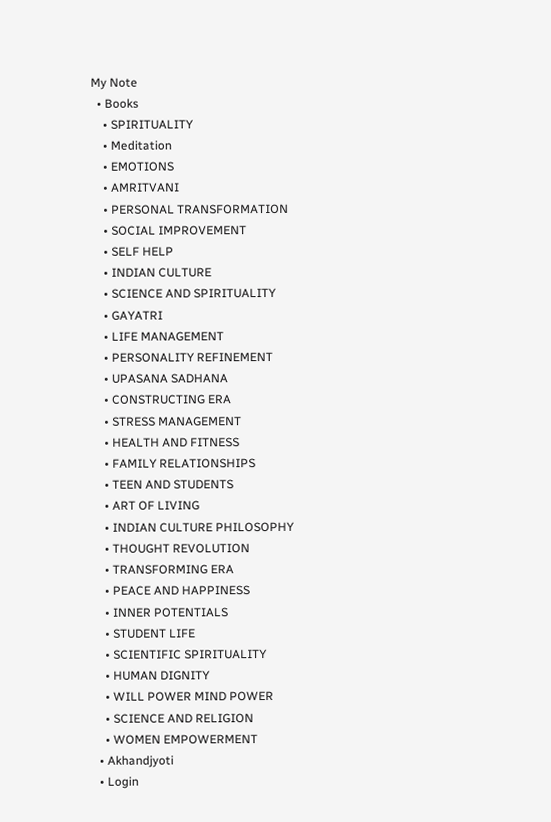My Note
  • Books
    • SPIRITUALITY
    • Meditation
    • EMOTIONS
    • AMRITVANI
    • PERSONAL TRANSFORMATION
    • SOCIAL IMPROVEMENT
    • SELF HELP
    • INDIAN CULTURE
    • SCIENCE AND SPIRITUALITY
    • GAYATRI
    • LIFE MANAGEMENT
    • PERSONALITY REFINEMENT
    • UPASANA SADHANA
    • CONSTRUCTING ERA
    • STRESS MANAGEMENT
    • HEALTH AND FITNESS
    • FAMILY RELATIONSHIPS
    • TEEN AND STUDENTS
    • ART OF LIVING
    • INDIAN CULTURE PHILOSOPHY
    • THOUGHT REVOLUTION
    • TRANSFORMING ERA
    • PEACE AND HAPPINESS
    • INNER POTENTIALS
    • STUDENT LIFE
    • SCIENTIFIC SPIRITUALITY
    • HUMAN DIGNITY
    • WILL POWER MIND POWER
    • SCIENCE AND RELIGION
    • WOMEN EMPOWERMENT
  • Akhandjyoti
  • Login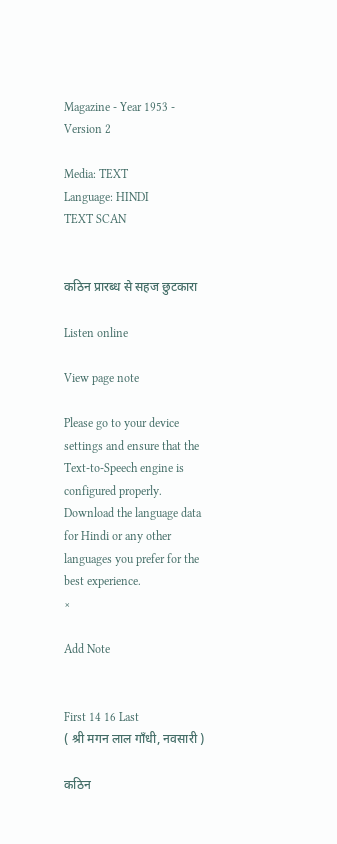Magazine - Year 1953 - Version 2

Media: TEXT
Language: HINDI
TEXT SCAN


कठिन प्रारब्ध से सहज छुटकारा

Listen online

View page note

Please go to your device settings and ensure that the Text-to-Speech engine is configured properly. Download the language data for Hindi or any other languages you prefer for the best experience.
×

Add Note


First 14 16 Last
( श्री मगन लाल गाँधी, नवसारी )

कठिन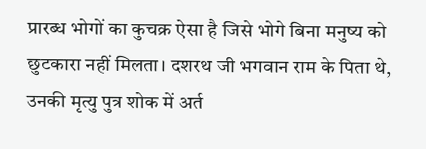प्रारब्ध भोगों का कुचक्र ऐसा है जिसे भोगे बिना मनुष्य को छुटकारा नहीं मिलता। दशरथ जी भगवान राम के पिता थे, उनकी मृत्यु पुत्र शोक में अर्त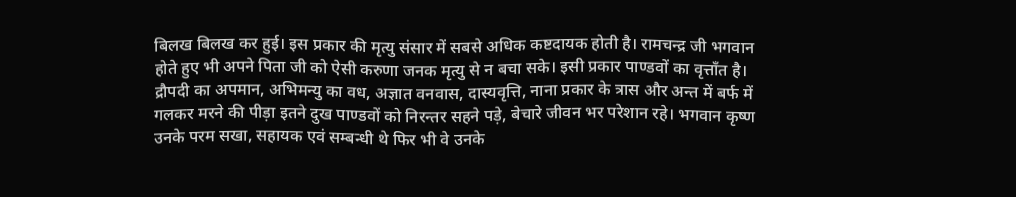बिलख बिलख कर हुई। इस प्रकार की मृत्यु संसार में सबसे अधिक कष्टदायक होती है। रामचन्द्र जी भगवान होते हुए भी अपने पिता जी को ऐसी करुणा जनक मृत्यु से न बचा सके। इसी प्रकार पाण्डवों का वृत्ताँत है। द्रौपदी का अपमान, अभिमन्यु का वध, अज्ञात वनवास, दास्यवृत्ति, नाना प्रकार के त्रास और अन्त में बर्फ में गलकर मरने की पीड़ा इतने दुख पाण्डवों को निरन्तर सहने पड़े, बेचारे जीवन भर परेशान रहे। भगवान कृष्ण उनके परम सखा, सहायक एवं सम्बन्धी थे फिर भी वे उनके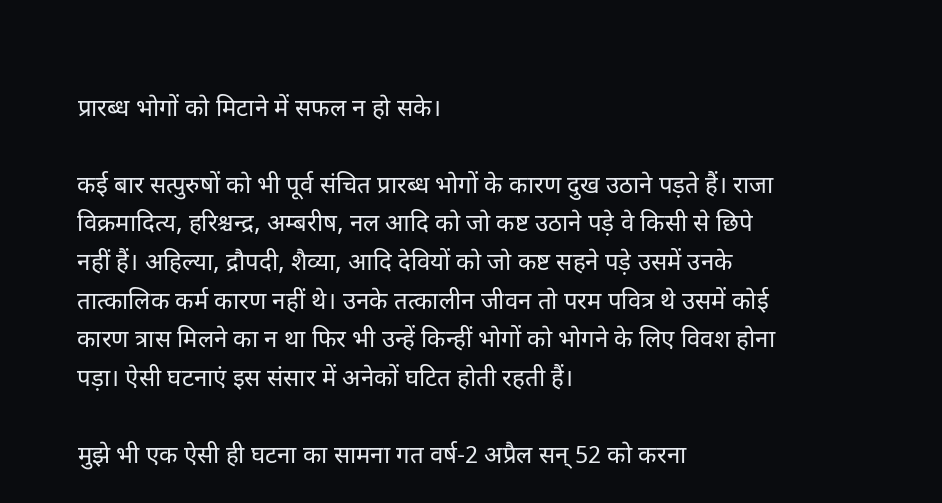प्रारब्ध भोगों को मिटाने में सफल न हो सके।

कई बार सत्पुरुषों को भी पूर्व संचित प्रारब्ध भोगों के कारण दुख उठाने पड़ते हैं। राजा विक्रमादित्य, हरिश्चन्द्र, अम्बरीष, नल आदि को जो कष्ट उठाने पड़े वे किसी से छिपे नहीं हैं। अहिल्या, द्रौपदी, शैव्या, आदि देवियों को जो कष्ट सहने पड़े उसमें उनके तात्कालिक कर्म कारण नहीं थे। उनके तत्कालीन जीवन तो परम पवित्र थे उसमें कोई कारण त्रास मिलने का न था फिर भी उन्हें किन्हीं भोगों को भोगने के लिए विवश होना पड़ा। ऐसी घटनाएं इस संसार में अनेकों घटित होती रहती हैं।

मुझे भी एक ऐसी ही घटना का सामना गत वर्ष-2 अप्रैल सन् 52 को करना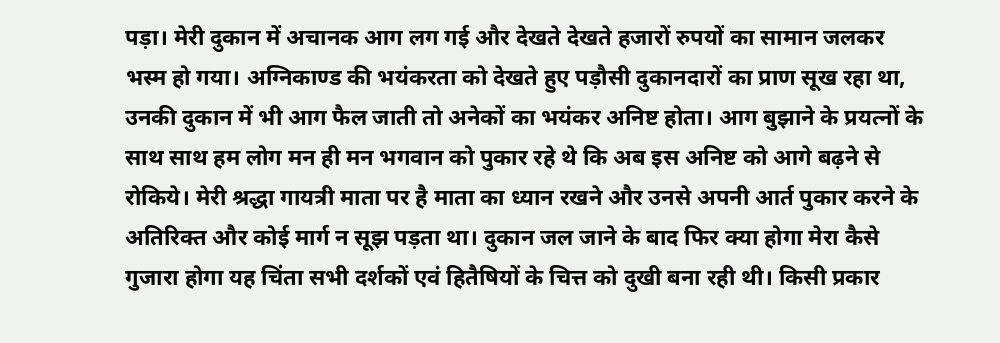पड़ा। मेरी दुकान में अचानक आग लग गई और देखते देखते हजारों रुपयों का सामान जलकर भस्म हो गया। अग्निकाण्ड की भयंकरता को देखते हुए पड़ौसी दुकानदारों का प्राण सूख रहा था, उनकी दुकान में भी आग फैल जाती तो अनेकों का भयंकर अनिष्ट होता। आग बुझाने के प्रयत्नों के साथ साथ हम लोग मन ही मन भगवान को पुकार रहे थे कि अब इस अनिष्ट को आगे बढ़ने से रोकिये। मेरी श्रद्धा गायत्री माता पर है माता का ध्यान रखने और उनसे अपनी आर्त पुकार करने के अतिरिक्त और कोई मार्ग न सूझ पड़ता था। दुकान जल जाने के बाद फिर क्या होगा मेरा कैसे गुजारा होगा यह चिंता सभी दर्शकों एवं हितैषियों के चित्त को दुखी बना रही थी। किसी प्रकार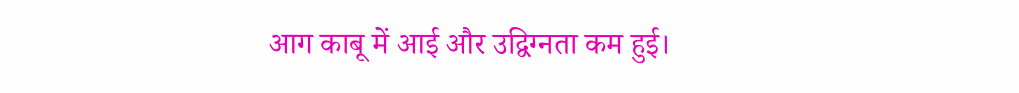आग काबू में आई और उद्विग्नता कम हुई।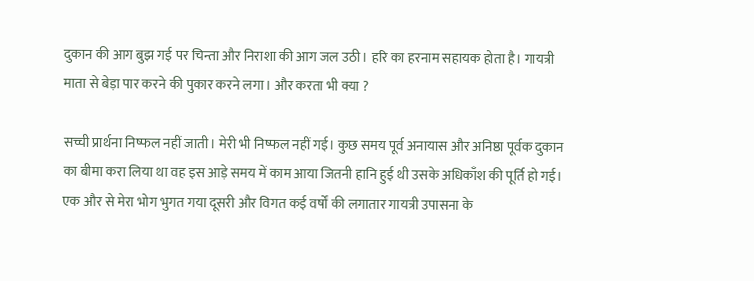दुकान की आग बुझ गई पर चिन्ता और निराशा की आग जल उठी। हरि का हरनाम सहायक होता है। गायत्री माता से बेड़ा पार करने की पुकार करने लगा। और करता भी क्या ?

सच्ची प्रार्थना निष्फल नहीं जाती। मेरी भी निष्फल नहीं गई। कुछ समय पूर्व अनायास और अनिष्ठा पूर्वक दुकान का बीमा करा लिया था वह इस आड़े समय में काम आया जितनी हानि हुई थी उसके अधिकाँश की पूर्ति हो गई। एक और से मेरा भोग भुगत गया दूसरी और विगत कई वर्षों की लगातार गायत्री उपासना के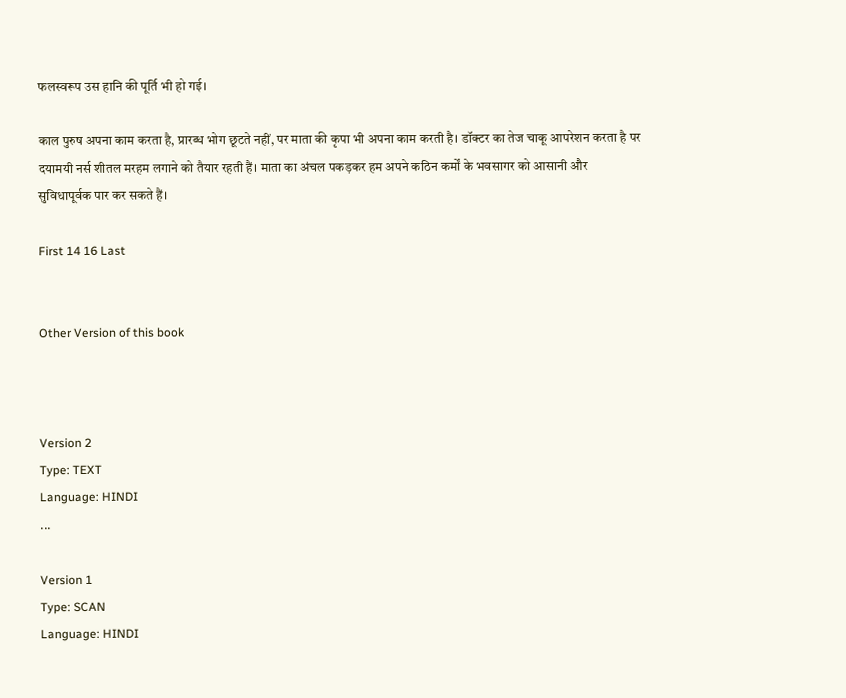फलस्वरूप उस हानि की पूर्ति भी हो गई।

काल पुरुष अपना काम करता है, प्रारब्ध भोग छूटते नहीं, पर माता की कृपा भी अपना काम करती है। डॉक्टर का तेज चाकू आपरेशन करता है पर दयामयी नर्स शीतल मरहम लगाने को तैयार रहती हैं। माता का अंचल पकड़कर हम अपने कठिन कर्मों के भवसागर को आसानी और सुविधापूर्वक पार कर सकते हैं।

First 14 16 Last


Other Version of this book



Version 2
Type: TEXT
Language: HINDI
...

Version 1
Type: SCAN
Language: HINDI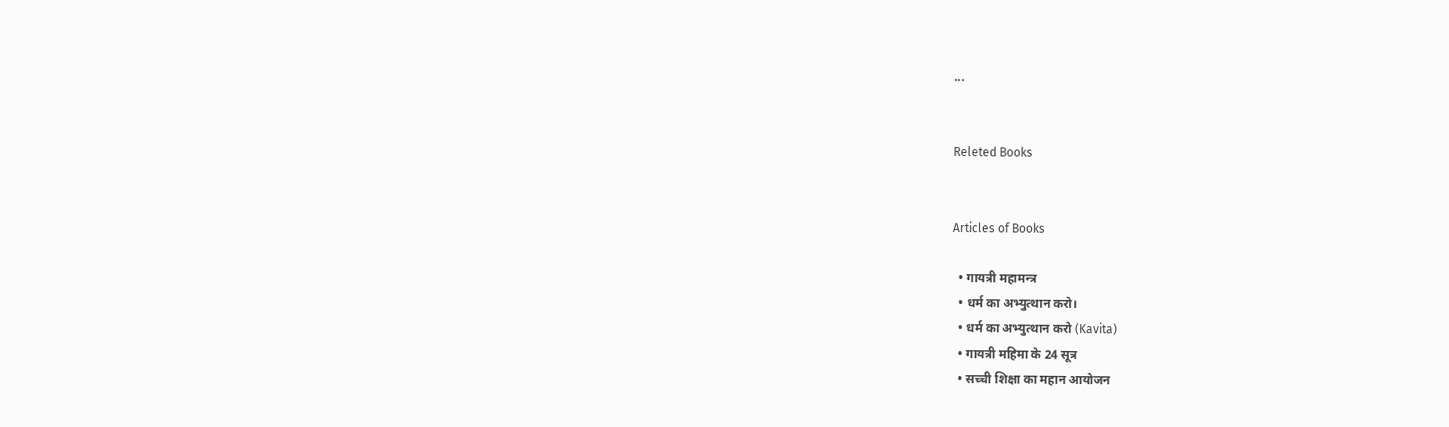...


Releted Books


Articles of Books

  • गायत्री महामन्त्र
  • धर्म का अभ्युत्थान करो।
  • धर्म का अभ्युत्थान करो (Kavita)
  • गायत्री महिमा के 24 सूत्र
  • सच्ची शिक्षा का महान आयोजन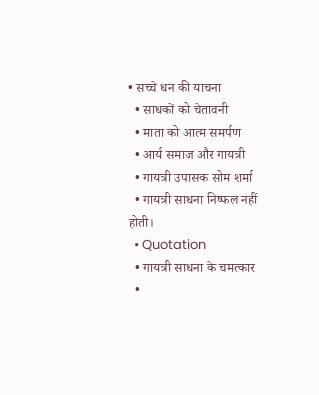• सच्चे धन की याचना
  • साधकों को चेतावनी
  • माता को आत्म समर्पण
  • आर्य समाज और गायत्री
  • गायत्री उपासक सोम शर्मा
  • गायत्री साधना निष्फल नहीं होती।
  • Quotation
  • गायत्री साधना के चमत्कार
  •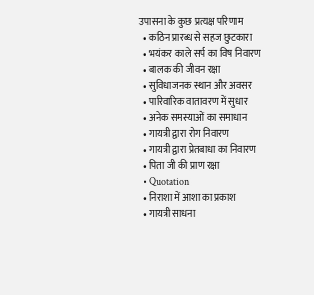उपासना के कुछ प्रत्यक्ष परिणाम
  • कठिन प्रारब्ध से सहज छुटकारा
  • भयंकर काले सर्प का विष निवारण
  • बालक की जीवन रक्षा
  • सुविधाजनक स्थान और अवसर
  • पारिवारिक वातावरण में सुधार
  • अनेक समस्याओं का समाधान
  • गायत्री द्वारा रोग निवारण
  • गायत्री द्वारा प्रेतबाधा का निवारण
  • पिता जी की प्राण रक्षा
  • Quotation
  • निराशा में आशा का प्रकाश
  • गायत्री साधना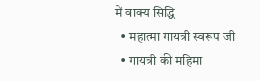में वाक्य सिद्धि
  • महात्मा गायत्री स्वरूप जी
  • गायत्री की महिमा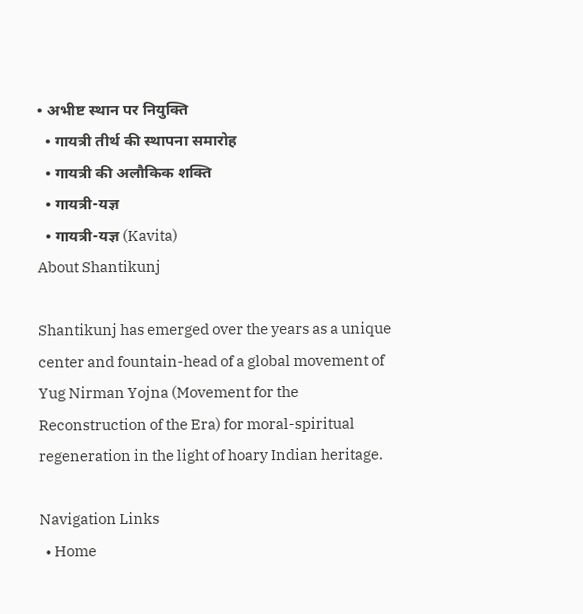• अभीष्ट स्थान पर नियुक्ति
  • गायत्री तीर्थ की स्थापना समारोह
  • गायत्री की अलौकिक शक्ति
  • गायत्री-यज्ञ
  • गायत्री-यज्ञ (Kavita)
About Shantikunj

Shantikunj has emerged over the years as a unique center and fountain-head of a global movement of Yug Nirman Yojna (Movement for the Reconstruction of the Era) for moral-spiritual regeneration in the light of hoary Indian heritage.

Navigation Links
  • Home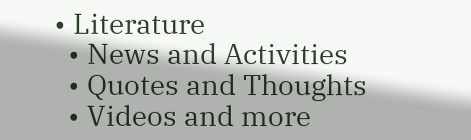• Literature
  • News and Activities
  • Quotes and Thoughts
  • Videos and more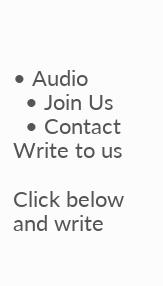• Audio
  • Join Us
  • Contact
Write to us

Click below and write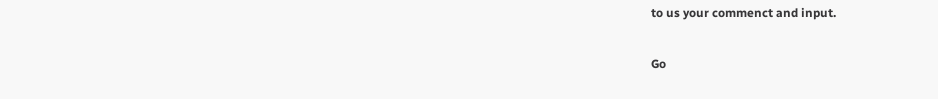to us your commenct and input.

Go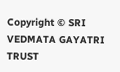Copyright © SRI VEDMATA GAYATRI TRUST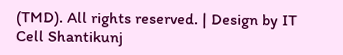(TMD). All rights reserved. | Design by IT Cell Shantikunj